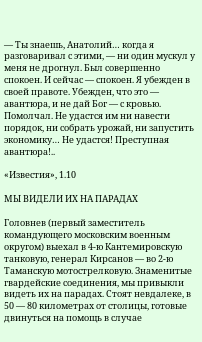— Ты знаешь, Анатолий… когда я разговаривал с этими, — ни один мускул у меня не дрогнул. Был совершенно спокоен. И сейчас — спокоен. Я убежден в своей правоте. Убежден, что это — авантюра, и не дай Бог — с кровью. Помолчал. Не удастся им ни навести порядок, ни собрать урожай, ни запустить экономику… Не удастся! Преступная авантюра!..

«Известия», 1.10

МЫ ВИДЕЛИ ИХ НА ПАРАДАХ

Головнев (первый заместитель командующего московским военным округом) выехал в 4-ю Кантемировскую танковую, генерал Кирсанов — во 2-ю Таманскую мотострелковую. Знаменитые гвардейские соединения, мы привыкли видеть их на парадах. Стоят невдалеке, в 50 — 80 километрах от столицы, готовые двинуться на помощь в случае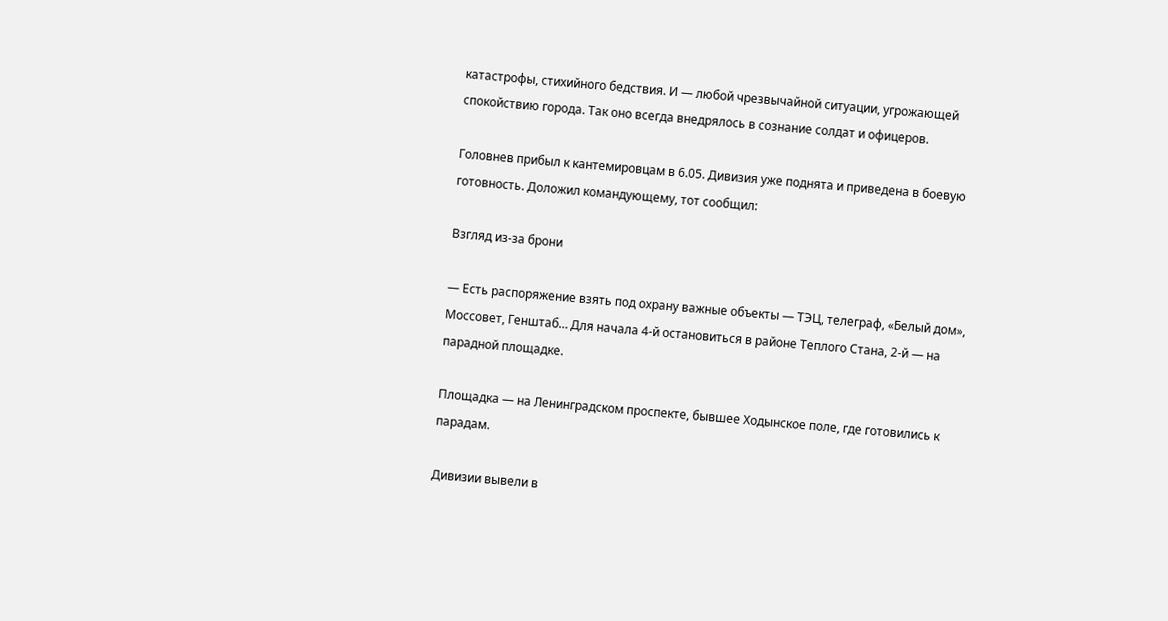катастрофы, стихийного бедствия. И — любой чрезвычайной ситуации, угрожающей спокойствию города. Так оно всегда внедрялось в сознание солдат и офицеров.

Головнев прибыл к кантемировцам в 6.05. Дивизия уже поднята и приведена в боевую готовность. Доложил командующему, тот сообщил:

Взгляд из-за брони

— Есть распоряжение взять под охрану важные объекты — ТЭЦ, телеграф, «Белый дом», Моссовет, Генштаб… Для начала 4-й остановиться в районе Теплого Стана, 2-й — на парадной площадке.

Площадка — на Ленинградском проспекте, бывшее Ходынское поле, где готовились к парадам.

Дивизии вывели в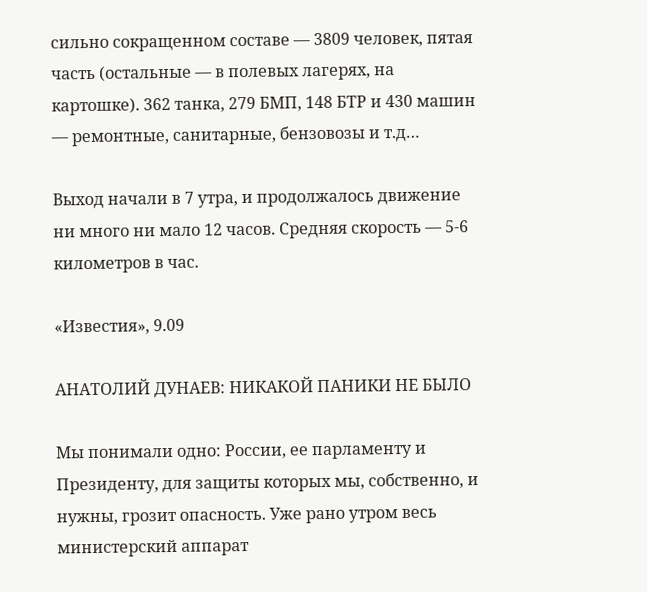сильно сокращенном составе — 3809 человек, пятая часть (остальные — в полевых лагерях, на картошке). 362 танка, 279 БМП, 148 БТР и 430 машин — ремонтные, санитарные, бензовозы и т.д…

Выход начали в 7 утра, и продолжалось движение ни много ни мало 12 часов. Средняя скорость — 5-6 километров в час.

«Известия», 9.09

АНАТОЛИЙ ДУНАЕВ: НИКАКОЙ ПАНИКИ НЕ БЫЛО

Мы понимали одно: России, ее парламенту и Президенту, для защиты которых мы, собственно, и нужны, грозит опасность. Уже рано утром весь министерский аппарат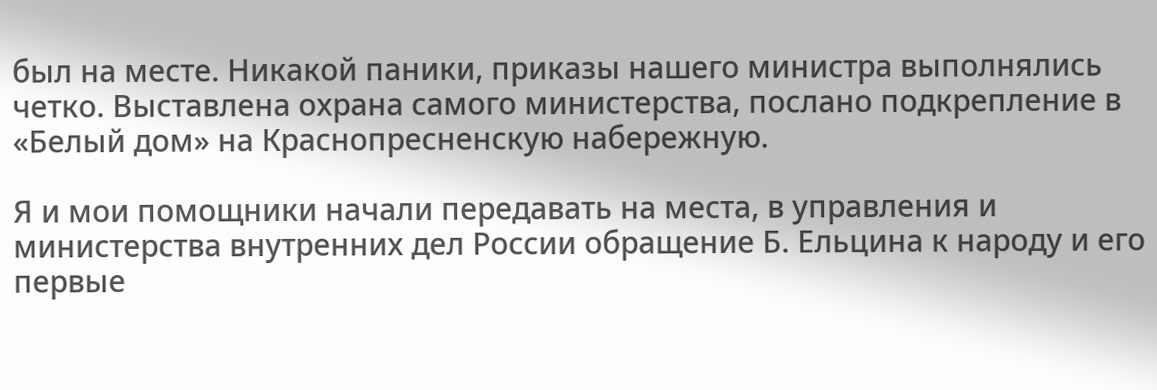был на месте. Никакой паники, приказы нашего министра выполнялись четко. Выставлена охрана самого министерства, послано подкрепление в «Белый дом» на Краснопресненскую набережную.

Я и мои помощники начали передавать на места, в управления и министерства внутренних дел России обращение Б. Ельцина к народу и его первые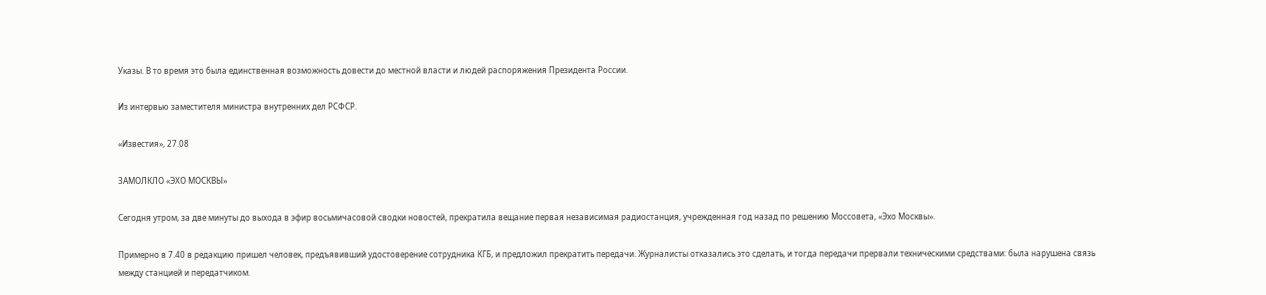Указы. В то время это была единственная возможность довести до местной власти и людей распоряжения Президента России.

Из интервью заместителя министра внутренних дел РСФСР.

«Известия», 27.08

ЗАМОЛКЛО «ЭХО МОСКВЫ»

Сегодня утром, за две минуты до выхода в эфир восьмичасовой сводки новостей, прекратила вещание первая независимая радиостанция, учрежденная год назад по решению Моссовета, «Эхо Москвы».

Примерно в 7.40 в редакцию пришел человек, предъявивший удостоверение сотрудника КГБ, и предложил прекратить передачи. Журналисты отказались это сделать, и тогда передачи прервали техническими средствами: была нарушена связь между станцией и передатчиком.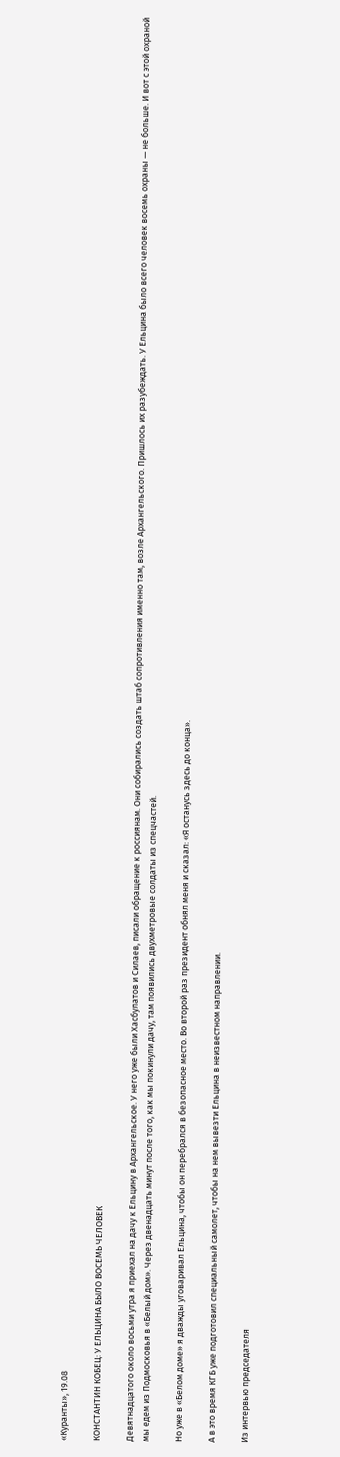«Куранты», 19.08

КОНСТАНТИН КОБЕЦ: У ЕЛЬЦИНА БЫЛО ВОСЕМЬ ЧЕЛОВЕК

Девятнадцатого около восьми утра я приехал на дачу к Ельцину в Архангельское. У него уже были Хасбулатов и Силаев, писали обращение к россиянам. Они собирались создать штаб сопротивления именно там, возле Архангельского. Пришлось их разубеждать. У Ельцина было всего человек восемь охраны — не больше. И вот с этой охраной мы едем из Подмосковья в «Белый дом». Через двенадцать минут после того, как мы покинули дачу, там появились двухметровые солдаты из спецчастей.

Но уже в «Белом доме» я дважды уговаривал Ельцина, чтобы он перебрался в безопасное место. Во второй раз президент обнял меня и сказал: «Я останусь здесь до конца».

А в это время КГБ уже подготовил специальный самолет, чтобы на нем вывезти Ельцина в неизвестном направлении.

Из интервью председателя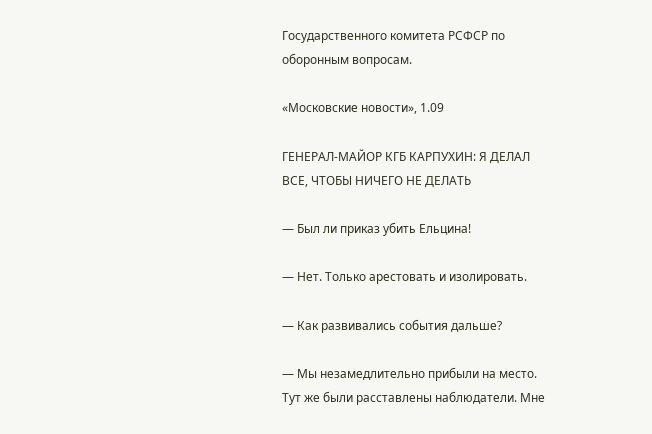Государственного комитета РСФСР по оборонным вопросам.

«Московские новости», 1.09

ГЕНЕРАЛ-МАЙОР КГБ КАРПУХИН: Я ДЕЛАЛ ВСЕ, ЧТОБЫ НИЧЕГО НЕ ДЕЛАТЬ

— Был ли приказ убить Ельцина!

— Нет. Только арестовать и изолировать.

— Как развивались события дальше?

— Мы незамедлительно прибыли на место. Тут же были расставлены наблюдатели. Мне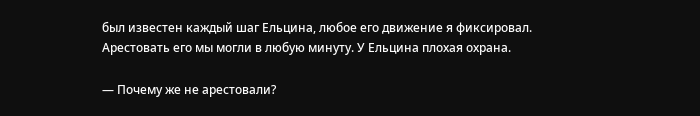был известен каждый шаг Ельцина, любое его движение я фиксировал. Арестовать его мы могли в любую минуту. У Ельцина плохая охрана.

— Почему же не арестовали?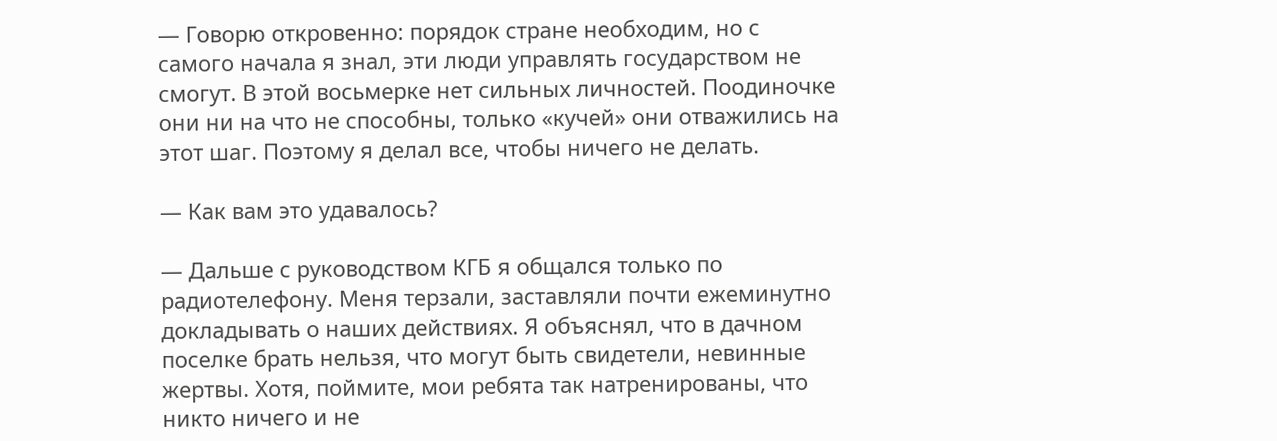— Говорю откровенно: порядок стране необходим, но с самого начала я знал, эти люди управлять государством не смогут. В этой восьмерке нет сильных личностей. Поодиночке они ни на что не способны, только «кучей» они отважились на этот шаг. Поэтому я делал все, чтобы ничего не делать.

— Как вам это удавалось?

— Дальше с руководством КГБ я общался только по радиотелефону. Меня терзали, заставляли почти ежеминутно докладывать о наших действиях. Я объяснял, что в дачном поселке брать нельзя, что могут быть свидетели, невинные жертвы. Хотя, поймите, мои ребята так натренированы, что никто ничего и не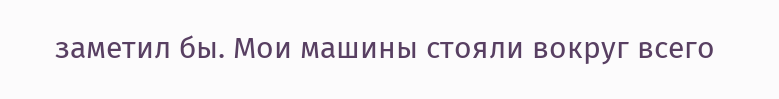заметил бы. Мои машины стояли вокруг всего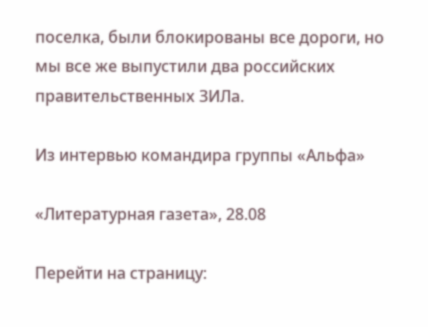поселка, были блокированы все дороги, но мы все же выпустили два российских правительственных ЗИЛа.

Из интервью командира группы «Альфа»

«Литературная газета», 28.08

Перейти на страницу: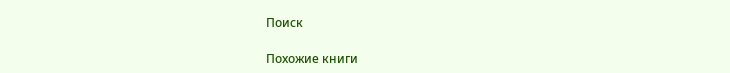Поиск

Похожие книги